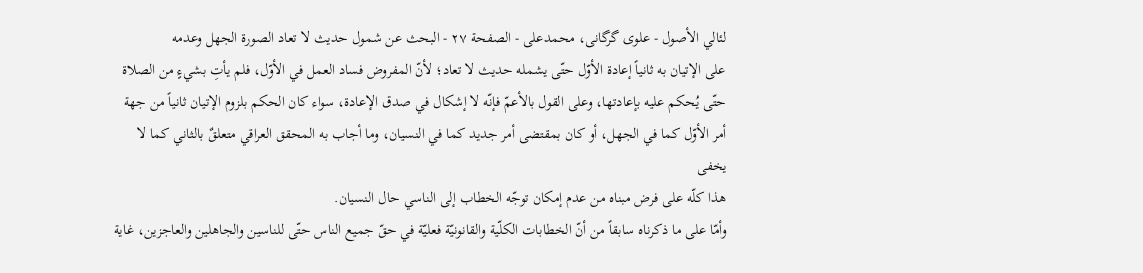لئالي الأصول - علوی گرگانی، محمدعلی - الصفحة ٢٧ - البحث عن شمول حديث لا تعاد الصورة الجهل وعدمه
على الإتيان به ثانياً إعادة الأوّل حتّى يشمله حديث لا تعاد؛ لأنّ المفروض فساد العمل في الأوّل، فلم يأتِ بشيءٍ من الصلاة حتّى يُحكم عليه بإعادتها، وعلى القول بالأعمّ فإنّه لا إشكال في صدق الإعادة، سواء كان الحكم بلزوم الإتيان ثانياً من جهة أمر الأوّل كما في الجهل، أو كان بمقتضى أمر جديد كما في النسيان، وما أجاب به المحقق العراقي متعلقٌ بالثاني كما لا يخفى
هذا كلّه على فرض مبناه من عدم إمكان توجّه الخطاب إلى الناسي حال النسيان.
وأمّا على ما ذكرناه سابقاً من أنّ الخطابات الكلّية والقانونيّة فعليّة في حقّ جميع الناس حتّى للناسين والجاهلين والعاجزين، غاية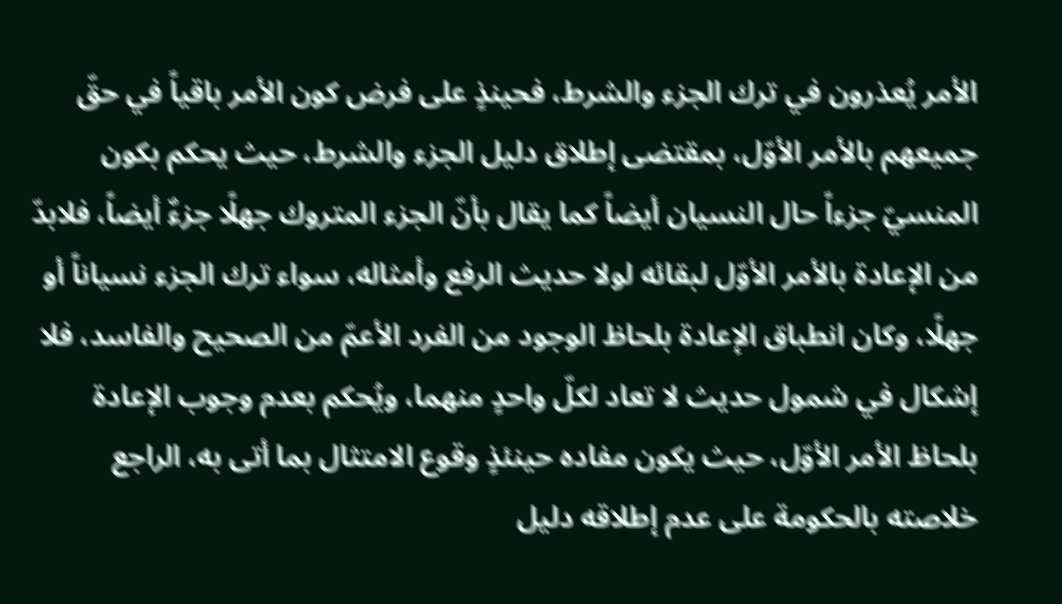الأمر يُعذرون في ترك الجزء والشرط، فحينذٍ على فرض كون الأمر باقياً في حقّ جميعهم بالأمر الأوّل، بمقتضى إطلاق دليل الجزء والشرط، حيث يحكم بكون المنسيّ جزءاً حال النسيان أيضاً كما يقال بأنّ الجزء المتروك جهلًا جزءٌ أيضاً، فلابدّ من الإعادة بالأمر الأوّل لبقائه لولا حديث الرفع وأمثاله، سواء ترك الجزء نسياناً أو جهلًا، وكان انطباق الإعادة بلحاظ الوجود من الفرد الأعمّ من الصحيح والفاسد، فلا إشكال في شمول حديث لا تعاد لكلّ واحدٍ منهما، ويُحكم بعدم وجوب الإعادة بلحاظ الأمر الأوّل، حيث يكون مفاده حينئذٍ وقوع الامتثال بما أتى به، الراجع خلاصته بالحكومة على عدم إطلاقه دليل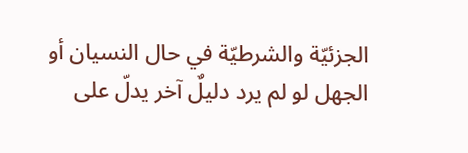الجزئيّة والشرطيّة في حال النسيان أو الجهل لو لم يرد دليلٌ آخر يدلّ على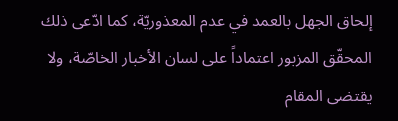إلحاق الجهل بالعمد في عدم المعذوريّة، كما ادّعى ذلك المحقّق المزبور اعتماداً على لسان الأخبار الخاصّة، ولا يقتضى المقام